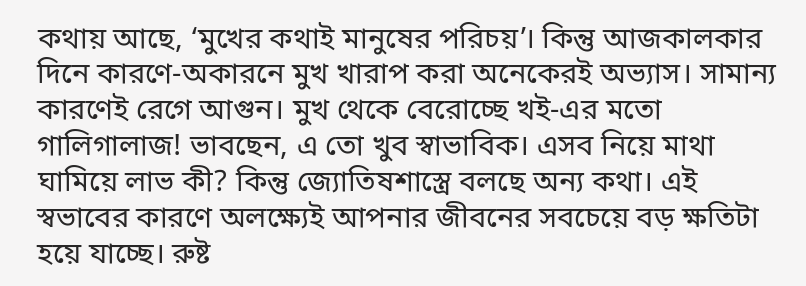কথায় আছে, ‘মুখের কথাই মানুষের পরিচয়’। কিন্তু আজকালকার দিনে কারণে-অকারনে মুখ খারাপ করা অনেকেরই অভ্যাস। সামান্য কারণেই রেগে আগুন। মুখ থেকে বেরোচ্ছে খই-এর মতো গালিগালাজ! ভাবছেন, এ তো খুব স্বাভাবিক। এসব নিয়ে মাথা ঘামিয়ে লাভ কী? কিন্তু জ্যোতিষশাস্ত্রে বলছে অন্য কথা। এই স্বভাবের কারণে অলক্ষ্যেই আপনার জীবনের সবচেয়ে বড় ক্ষতিটা হয়ে যাচ্ছে। রুষ্ট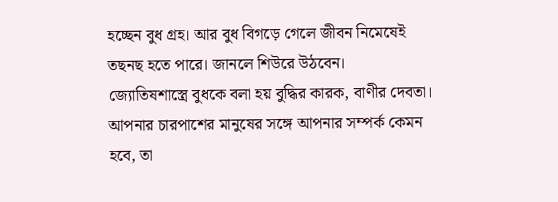হচ্ছেন বুধ গ্রহ। আর বুধ বিগড়ে গেলে জীবন নিমেষেই তছনছ হতে পারে। জানলে শিউরে উঠবেন।
জ্যোতিষশাস্ত্রে বুধকে বলা হয় বুদ্ধির কারক, বাণীর দেবতা। আপনার চারপাশের মানুষের সঙ্গে আপনার সম্পর্ক কেমন হবে, তা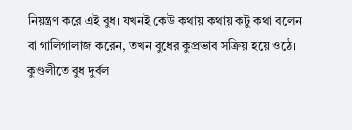নিয়ন্ত্রণ করে এই বুধ। যখনই কেউ কথায় কথায় কটু কথা বলেন বা গালিগালাজ করেন, তখন বুধের কুপ্রভাব সক্রিয় হয়ে ওঠে। কুণ্ডলীতে বুধ দুর্বল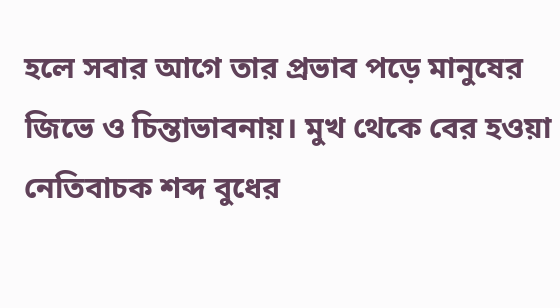হলে সবার আগে তার প্রভাব পড়ে মানুষের জিভে ও চিন্তাভাবনায়। মুখ থেকে বের হওয়া নেতিবাচক শব্দ বুধের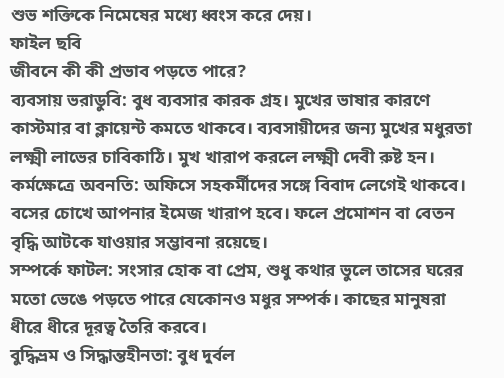শুভ শক্তিকে নিমেষের মধ্যে ধ্বংস করে দেয়।
ফাইল ছবি
জীবনে কী কী প্রভাব পড়তে পারে?
ব্যবসায় ভরাডুবি: বুধ ব্যবসার কারক গ্রহ। মুখের ভাষার কারণে কাস্টমার বা ক্লায়েন্ট কমতে থাকবে। ব্যবসায়ীদের জন্য মুখের মধুরতা লক্ষ্মী লাভের চাবিকাঠি। মুখ খারাপ করলে লক্ষ্মী দেবী রুষ্ট হন।
কর্মক্ষেত্রে অবনতি: অফিসে সহকর্মীদের সঙ্গে বিবাদ লেগেই থাকবে। বসের চোখে আপনার ইমেজ খারাপ হবে। ফলে প্রমোশন বা বেতন বৃদ্ধি আটকে যাওয়ার সম্ভাবনা রয়েছে।
সম্পর্কে ফাটল: সংসার হোক বা প্রেম, শুধু কথার ভুলে তাসের ঘরের মতো ভেঙে পড়তে পারে যেকোনও মধুর সম্পর্ক। কাছের মানুষরা ধীরে ধীরে দূরত্ব তৈরি করবে।
বুদ্ধিভ্রম ও সিদ্ধান্তহীনতা: বুধ দুর্বল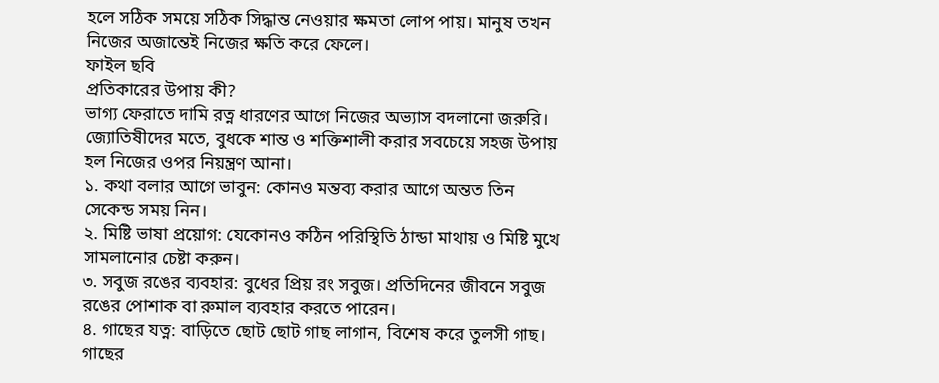হলে সঠিক সময়ে সঠিক সিদ্ধান্ত নেওয়ার ক্ষমতা লোপ পায়। মানুষ তখন নিজের অজান্তেই নিজের ক্ষতি করে ফেলে।
ফাইল ছবি
প্রতিকারের উপায় কী?
ভাগ্য ফেরাতে দামি রত্ন ধারণের আগে নিজের অভ্যাস বদলানো জরুরি। জ্যোতিষীদের মতে, বুধকে শান্ত ও শক্তিশালী করার সবচেয়ে সহজ উপায় হল নিজের ওপর নিয়ন্ত্রণ আনা।
১. কথা বলার আগে ভাবুন: কোনও মন্তব্য করার আগে অন্তত তিন সেকেন্ড সময় নিন।
২. মিষ্টি ভাষা প্রয়োগ: যেকোনও কঠিন পরিস্থিতি ঠান্ডা মাথায় ও মিষ্টি মুখে সামলানোর চেষ্টা করুন।
৩. সবুজ রঙের ব্যবহার: বুধের প্রিয় রং সবুজ। প্রতিদিনের জীবনে সবুজ রঙের পোশাক বা রুমাল ব্যবহার করতে পারেন।
৪. গাছের যত্ন: বাড়িতে ছোট ছোট গাছ লাগান, বিশেষ করে তুলসী গাছ। গাছের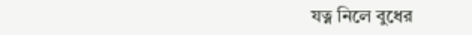যত্ন নিলে বুধের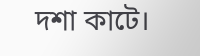দশা কাটে।